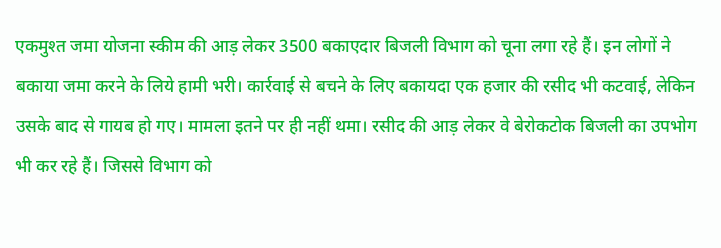एकमुश्त जमा योजना स्कीम की आड़ लेकर 3500 बकाएदार बिजली विभाग को चूना लगा रहे हैं। इन लोगों ने बकाया जमा करने के लिये हामी भरी। कार्रवाई से बचने के लिए बकायदा एक हजार की रसीद भी कटवाई, लेकिन उसके बाद से गायब हो गए। मामला इतने पर ही नहीं थमा। रसीद की आड़ लेकर वे बेरोकटोक बिजली का उपभोग भी कर रहे हैं। जिससे विभाग को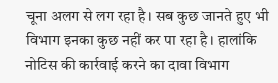चूना अलग से लग रहा है। सब कुछ जानते हुए भी विभाग इनका कुछ नहीं कर पा रहा है। हालांकि नोटिस की कार्रवाई करने का दावा विभाग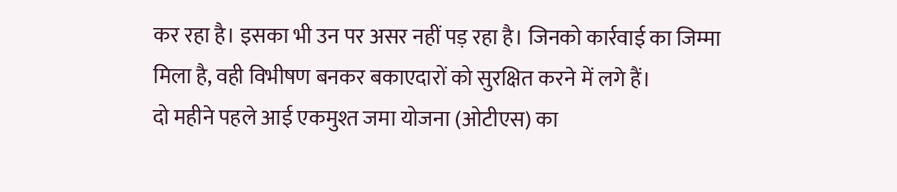कर रहा है। इसका भी उन पर असर नहीं पड़ रहा है। जिनको कार्रवाई का जिम्मा मिला है, वही विभीषण बनकर बकाएदारों को सुरक्षित करने में लगे हैं।
दो महीने पहले आई एकमुश्त जमा योजना (ओटीएस) का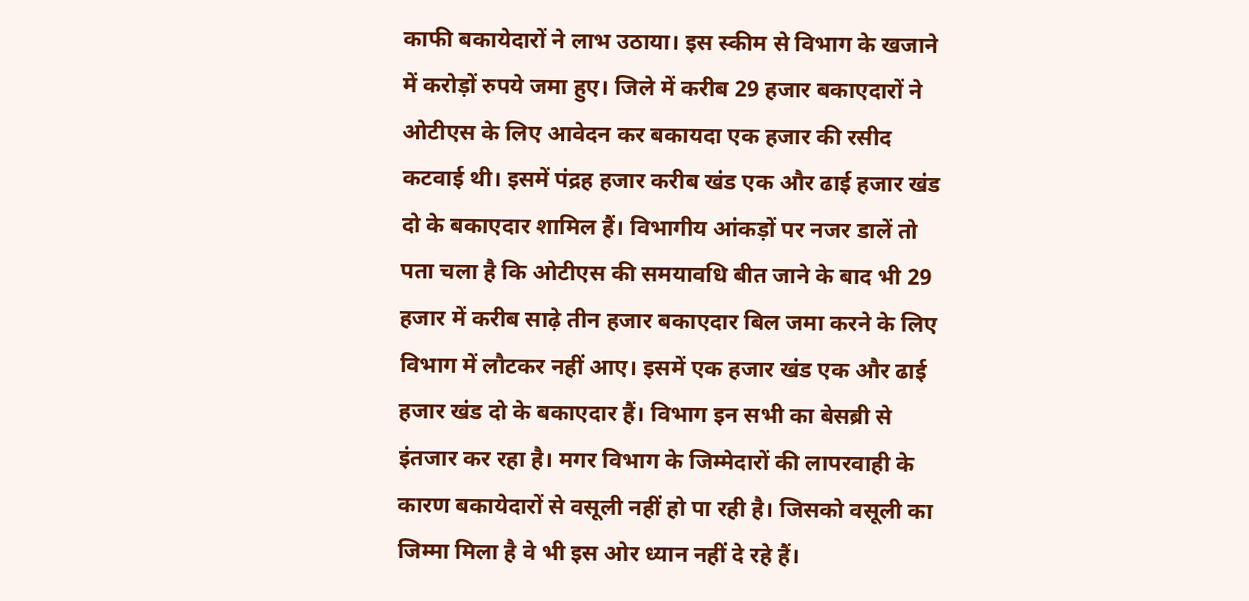काफी बकायेदारों ने लाभ उठाया। इस स्कीम से विभाग के खजाने में करोड़ों रुपये जमा हुए। जिले में करीब 29 हजार बकाएदारों ने ओटीएस के लिए आवेदन कर बकायदा एक हजार की रसीद कटवाई थी। इसमें पंद्रह हजार करीब खंड एक और ढाई हजार खंड दो के बकाएदार शामिल हैं। विभागीय आंकड़ों पर नजर डालें तो पता चला है कि ओटीएस की समयावधि बीत जाने के बाद भी 29 हजार में करीब साढ़े तीन हजार बकाएदार बिल जमा करने के लिए विभाग में लौटकर नहीं आए। इसमें एक हजार खंड एक और ढाई हजार खंड दो के बकाएदार हैं। विभाग इन सभी का बेसब्री से इंतजार कर रहा है। मगर विभाग के जिम्मेदारों की लापरवाही के कारण बकायेदारों से वसूली नहीं हो पा रही है। जिसको वसूली का जिम्मा मिला है वे भी इस ओर ध्यान नहीं दे रहे हैं।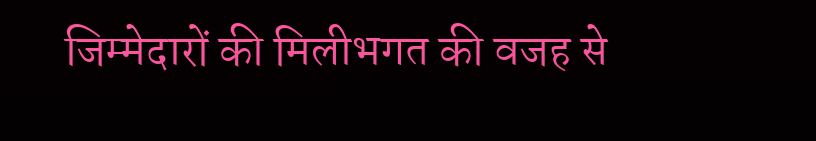जिम्मेदारों की मिलीभगत की वजह से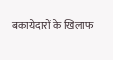बकायेदारों के खिलाफ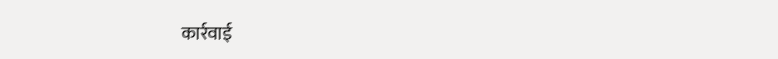कार्रवाई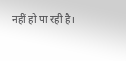नहीं हो पा रही है।